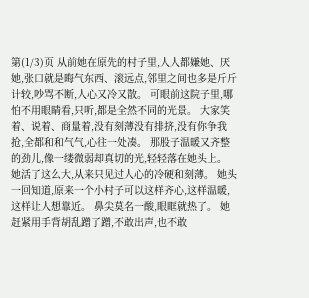第(1/3)页 从前她在原先的村子里,人人都嫌她、厌她,张口就是晦气东西、滚远点,邻里之间也多是斤斤计较,吵骂不断,人心又冷又散。 可眼前这院子里,哪怕不用眼睛看,只听,都是全然不同的光景。 大家笑着、说着、商量着,没有刻薄没有排挤,没有你争我抢,全都和和气气,心往一处凑。 那股子温暖又齐整的劲儿,像一缕微弱却真切的光,轻轻落在她头上。 她活了这么大,从来只见过人心的冷硬和刻薄。 她头一回知道,原来一个小村子可以这样齐心,这样温暖,这样让人想靠近。 鼻尖莫名一酸,眼眶就热了。 她赶紧用手背胡乱蹭了蹭,不敢出声,也不敢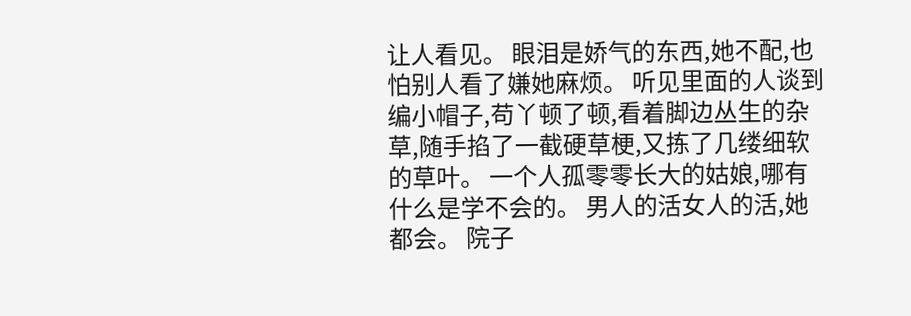让人看见。 眼泪是娇气的东西,她不配,也怕别人看了嫌她麻烦。 听见里面的人谈到编小帽子,苟丫顿了顿,看着脚边丛生的杂草,随手掐了一截硬草梗,又拣了几缕细软的草叶。 一个人孤零零长大的姑娘,哪有什么是学不会的。 男人的活女人的活,她都会。 院子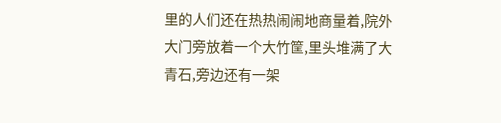里的人们还在热热闹闹地商量着,院外大门旁放着一个大竹筐,里头堆满了大青石,旁边还有一架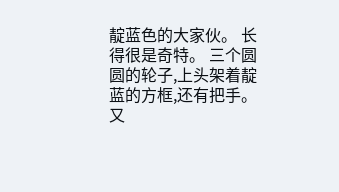靛蓝色的大家伙。 长得很是奇特。 三个圆圆的轮子,上头架着靛蓝的方框,还有把手。 又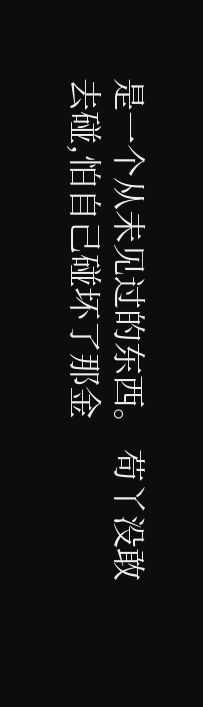是一个从未见过的东西。 苟丫没敢去碰,怕自己碰坏了那金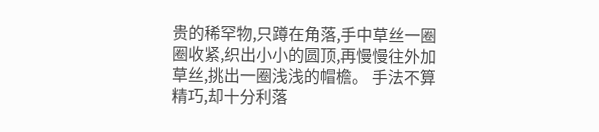贵的稀罕物,只蹲在角落,手中草丝一圈圈收紧,织出小小的圆顶,再慢慢往外加草丝,挑出一圈浅浅的帽檐。 手法不算精巧,却十分利落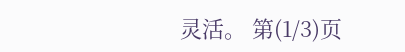灵活。 第(1/3)页